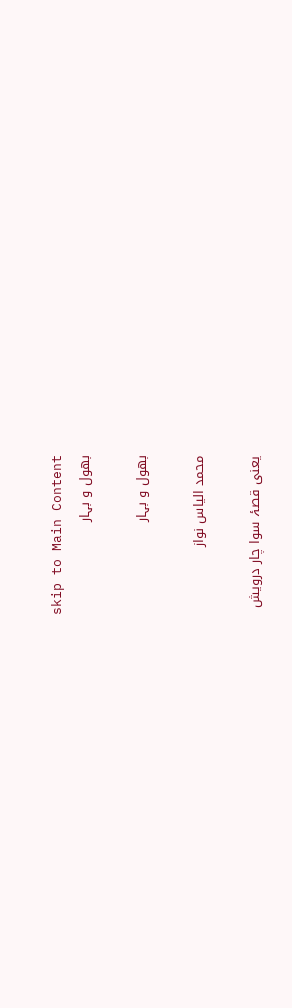skip to Main Content
بھول و بہار

بھول و بہار

محمد الیاس نواز

یعنی قصۂ سوا چار درویش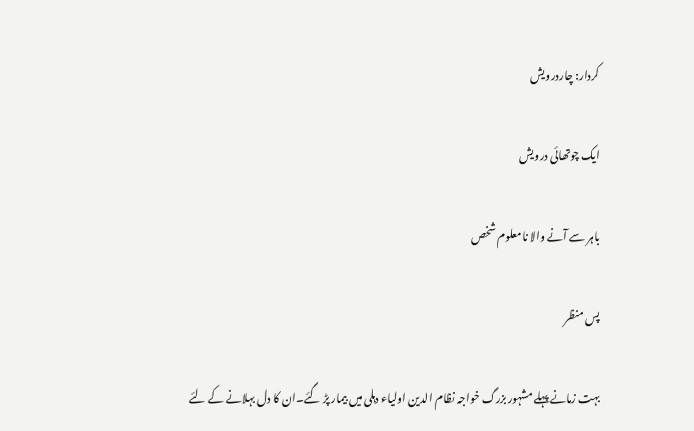کردار: چاردرویش

ایک چوتھائی درویش

باہر سے آنے والا نامعلوم شخص

پس منظر

بہت زمانے پہلے مشہور بزرگ خواجہ نظام الدین اولیاء دہلی میں بیمار پڑ گئے۔ان کا دل بہلانے کے لئے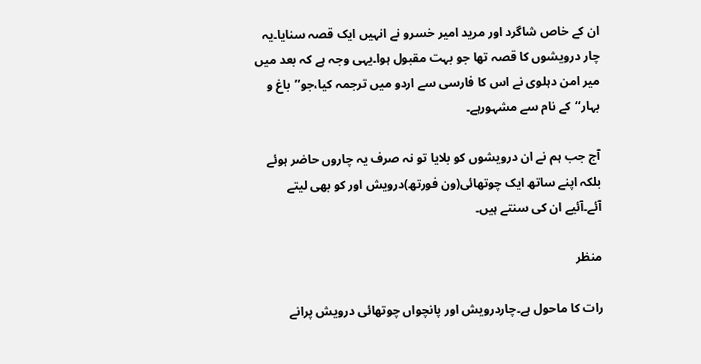ان کے خاص شاگرد اور مرید امیر خسرو نے انہیں ایک قصہ سنایا۔یہ چار درویشوں کا قصہ تھا جو بہت مقبول ہوا۔یہی وجہ ہے کہ بعد میں میر امن دہلوی نے اس کا فارسی سے اردو میں ترجمہ کیا،جو’’باغ و بہار‘‘کے نام سے مشہورہے۔

آج جب ہم نے ان درویشوں کو بلایا تو نہ صرف یہ چاروں حاضر ہوئے بلکہ اپنے ساتھ ایک چوتھائی(ون فورتھ)درویش اور کو بھی لیتے آئے۔آئیے ان کی سنتے ہیں۔

منظر

رات کا ماحول ہے۔چاردرویش اور پانچواں چوتھائی درویش پرانے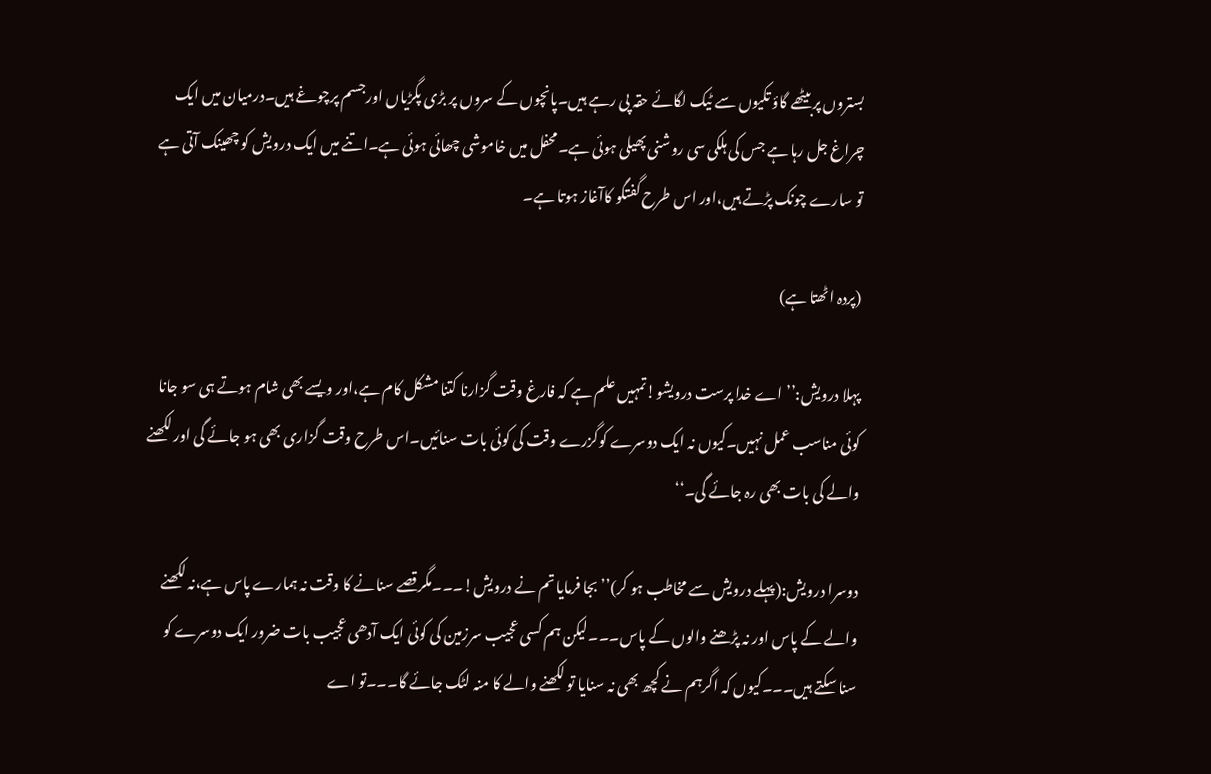بستروں پربیٹھے گاؤ تکیوں سے ٹیک لگائے حقہ پی رہے ہیں۔پانچوں کے سروں پر بڑی پگڑیاں اورجسم پرچوغے ہیں۔درمیان میں ایک چراغ جل رہا ہے جس کی ہلکی سی روشنی پھیلی ہوئی ہے۔محفل میں خاموشی چھائی ہوئی ہے۔اتنے میں ایک درویش کو چھینک آتی ہے تو سارے چونک پڑتے ہیں،اور اس طرح گفتگو کاآغاز ہوتا ہے۔

(پردہ اٹھتا ہے)

پہلا درویش:’’اے خدا پرست درویشو!تمہیں علم ہے کہ فارغ وقت گزارنا کتنا مشکل کام ہے،اور ویسے بھی شام ہوتے ہی سو جانا کوئی مناسب عمل نہیں۔کیوں نہ ایک دوسرے کوگزرے وقت کی کوئی بات سنائیں۔اس طرح وقت گزاری بھی ہو جائے گی اور لکھنے والے کی بات بھی رہ جائے گی۔‘‘

دوسرا درویش:(پہلے درویش سے مخاطب ہو کر)’’بجا فرمایا تم نے درویش!۔۔۔مگرقصے سنانے کا وقت نہ ہمارے پاس ہے،نہ لکھنے والے کے پاس اور نہ پڑھنے والوں کے پاس۔۔۔لیکن ہم کسی عجیب سرزمین کی کوئی ایک آدھی عجیب بات ضرور ایک دوسرے کو سنا سکتے ہیں۔۔۔کیوں کہ اگرہم نے کچھ بھی نہ سنایا تو لکھنے والے کا منہ لٹک جائے گا۔۔۔تو اے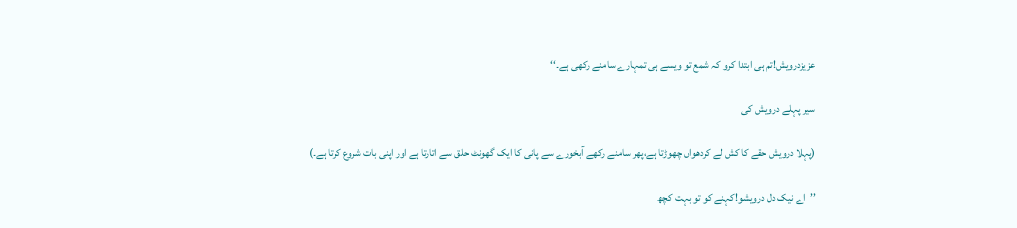عزیزدرویش!تم ہی ابتدا کرو کہ شمع تو ویسے ہی تمہارے سامنے رکھی ہے۔‘‘

سیر پہلے درویش کی

(پہلا درویش حقے کا کش لے کردھواں چھوڑتا ہے،پھر سامنے رکھے آبخورے سے پانی کا ایک گھونٹ حلق سے اتارتا ہے اور اپنی بات شروع کرتا ہے۔)

’’اے نیک دل درویشو!کہنے کو تو بہت کچھ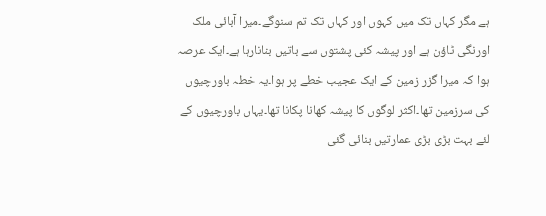ہے مگر کہاں تک میں کہوں اور کہاں تک تم سنوگے۔میرا آبائی ملک اورنگی ٹاؤن ہے اور پیشہ کئی پشتوں سے باتیں بنانارہا ہے۔ایک عرصہ ہوا کہ میرا گزر زمین کے ایک عجیب خطے پر ہوا۔یہ خطہ باورچیوں کی سرزمین تھا۔اکثر لوگوں کا پیشہ کھانا پکانا تھا۔یہاں باورچیوں کے لئے بہت بڑی بڑی عمارتیں بنائی گئی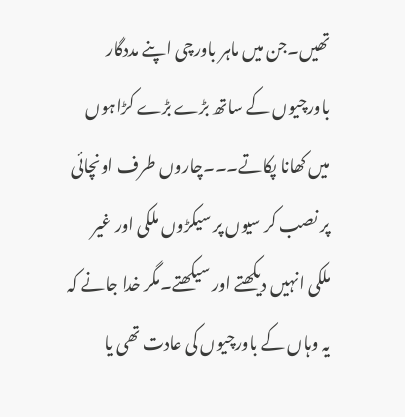تھیں۔جن میں ماہر باورچی اپنے مددگار باورچیوں کے ساتھ بڑے بڑے کڑاہوں میں کھانا پکاتے۔۔۔چاروں طرف اونچائی پر نصب کر سیوں پر سیکڑوں ملکی اور غیر ملکی انہیں دیکھتے اور سیکھتے۔مگر خدا جانے کہ یہ وہاں کے باورچیوں کی عادت تھی یا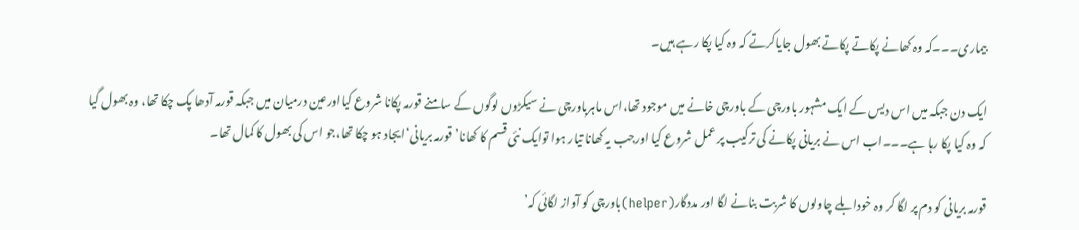بیماری۔۔۔کہ وہ کھانے پکاتے پکاتے بھول جایاکرتے کہ وہ کیا پکا رہے ہیں۔

ایک دن جبکہ میں اس دیس کے ایک مشہور باورچی کے باورچی خانے میں موجود تھا،اس ماہرباورچی نے سیکڑوں لوگوں کے سامنے قورمہ پکانا شروع کیااورعین درمیان میں جبکہ قورمہ آدھا پک چکا تھا، وہ بھول گیا کہ وہ کیا پکا رہا ہے۔۔۔اب اس نے بریانی پکانے کی ترکیب پر عمل شروع کیا اورجب یہ کھانا تیار ہوا توایک نئی قسم کا کھانا’قورمہ بریانی‘ایجاد ہو چکا تھا،جو اس کی بھول کا کمال تھا۔

قورمہ بریانی کو دم پر لگا کر وہ خودابلے چاولوں کا شربت بنانے لگا اور مددگار(helper)باورچی کو آواز لگائی کہ’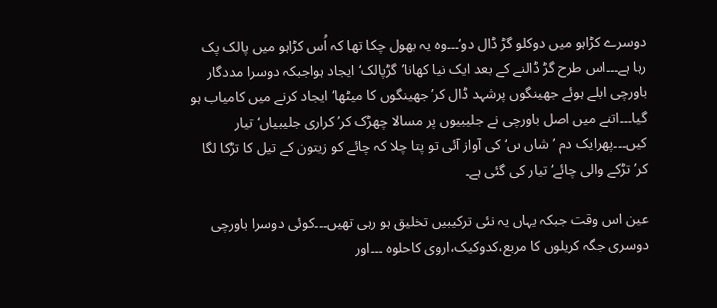دوسرے کڑاہو میں دوکلو گڑ ڈال دو‘۔۔۔وہ یہ بھول چکا تھا کہ اُس کڑاہو میں پالک پک رہا ہے۔۔۔اس طرح گڑ ڈالنے کے بعد ایک نیا کھانا’گڑپالک‘ایجاد ہواجبکہ دوسرا مددگار باورچی ابلے ہوئے جھینگوں پرشہد ڈال کر’جھینگوں کا میٹھا‘ایجاد کرنے میں کامیاب ہو گیا۔۔۔اتنے میں اصل باورچی نے جلیبیوں پر مسالا چھڑک کر’ کراری جلیبیاں‘تیار کیں۔۔۔پھرایک دم ’شاں ںں‘ کی آواز آئی تو پتا چلا کہ چائے کو زیتون کے تیل کا تڑکا لگا کر’تڑکے والی چائے‘ تیار کی گئی ہے۔

عین اس وقت جبکہ یہاں یہ نئی ترکیبیں تخلیق ہو رہی تھیں۔۔۔کوئی دوسرا باورچی دوسری جگہ کریلوں کا مربع،کدوکیک،اروی کاحلوہ ۔۔۔اور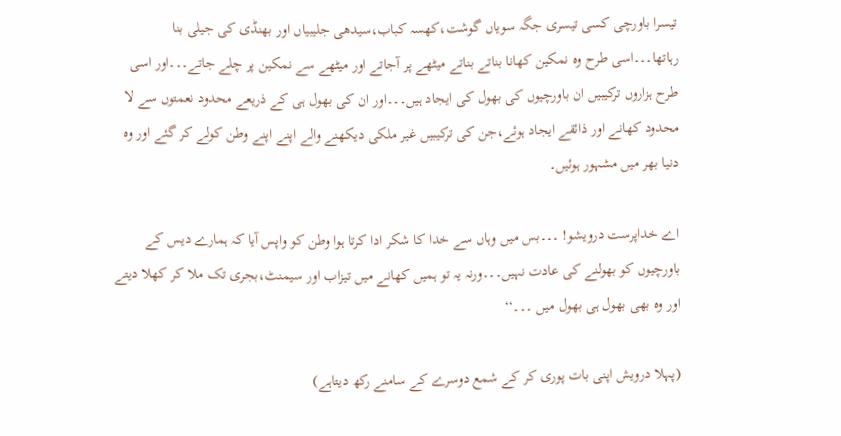تیسرا باورچی کسی تیسری جگہ سویاں گوشت،کھسہ کباب،سیدھی جلیبیاں اور بھنڈی کی جیلی بنا رہاتھا۔۔۔اسی طرح وہ نمکین کھانا بناتے بناتے میٹھے پر آجاتے اور میٹھے سے نمکین پر چلے جاتے۔۔۔اور اسی طرح ہزاروں ترکیبیں ان باورچیوں کی بھول کی ایجاد ہیں۔۔۔اور ان کی بھول ہی کے ذریعے محدود نعمتوں سے لا محدود کھانے اور ذائقے ایجاد ہوئے،جن کی ترکیبیں غیر ملکی دیکھنے والے اپنے اپنے وطن کولے کر گئے اور وہ دنیا بھر میں مشہور ہوئیں۔

اے خداپرست درویشو! ۔۔۔بس میں وہاں سے خدا کا شکر ادا کرتا ہوا وطن کو واپس آیا کہ ہمارے دیس کے باورچیوں کو بھولنے کی عادت نہیں۔۔۔ورنہ یہ تو ہمیں کھانے میں تیزاب اور سیمنٹ،بجری تک ملا کر کھلا دیتے اور وہ بھی بھول ہی بھول میں ۔۔۔‘‘

(پہلا درویش اپنی بات پوری کر کے شمع دوسرے کے سامنے رکھ دیتاہے)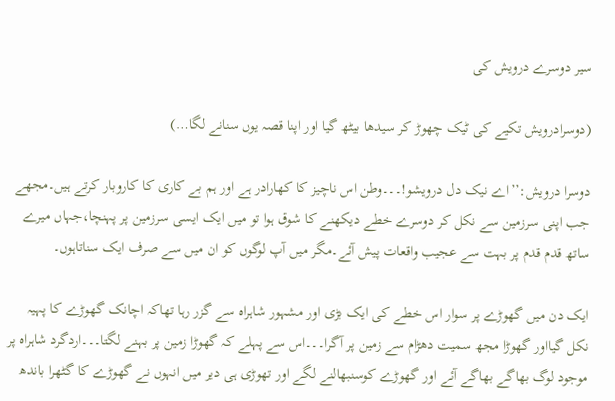سیر دوسرے درویش کی

(دوسرادرویش تکیے کی ٹیک چھوڑ کر سیدھا بیٹھ گیا اور اپنا قصہ یوں سنانے لگا…)

دوسرا درویش:’’اے نیک دل درویشو!۔۔۔وطن اس ناچیز کا کھارادر ہے اور ہم بے کاری کا کاروبار کرتے ہیں۔مجھے جب اپنی سرزمین سے نکل کر دوسرے خطے دیکھنے کا شوق ہوا تو میں ایک ایسی سرزمین پر پہنچا،جہاں میرے ساتھ قدم قدم پر بہت سے عجیب واقعات پیش آئے۔مگر میں آپ لوگوں کو ان میں سے صرف ایک سناتاہوں۔

ایک دن میں گھوڑے پر سوار اس خطے کی ایک بڑی اور مشہور شاہراہ سے گزر رہا تھاکہ اچانک گھوڑے کا پہیہ نکل گیااور گھوڑا مجھ سمیت دھڑام سے زمین پر آگرا۔۔۔اس سے پہلے کہ گھوڑا زمین پر بہنے لگتا۔۔۔اردگرد شاہراہ پر موجود لوگ بھاگے بھاگے آئے اور گھوڑے کوسنبھالنے لگے اور تھوڑی ہی دیر میں انہوں نے گھوڑے کا گٹھرا باندھ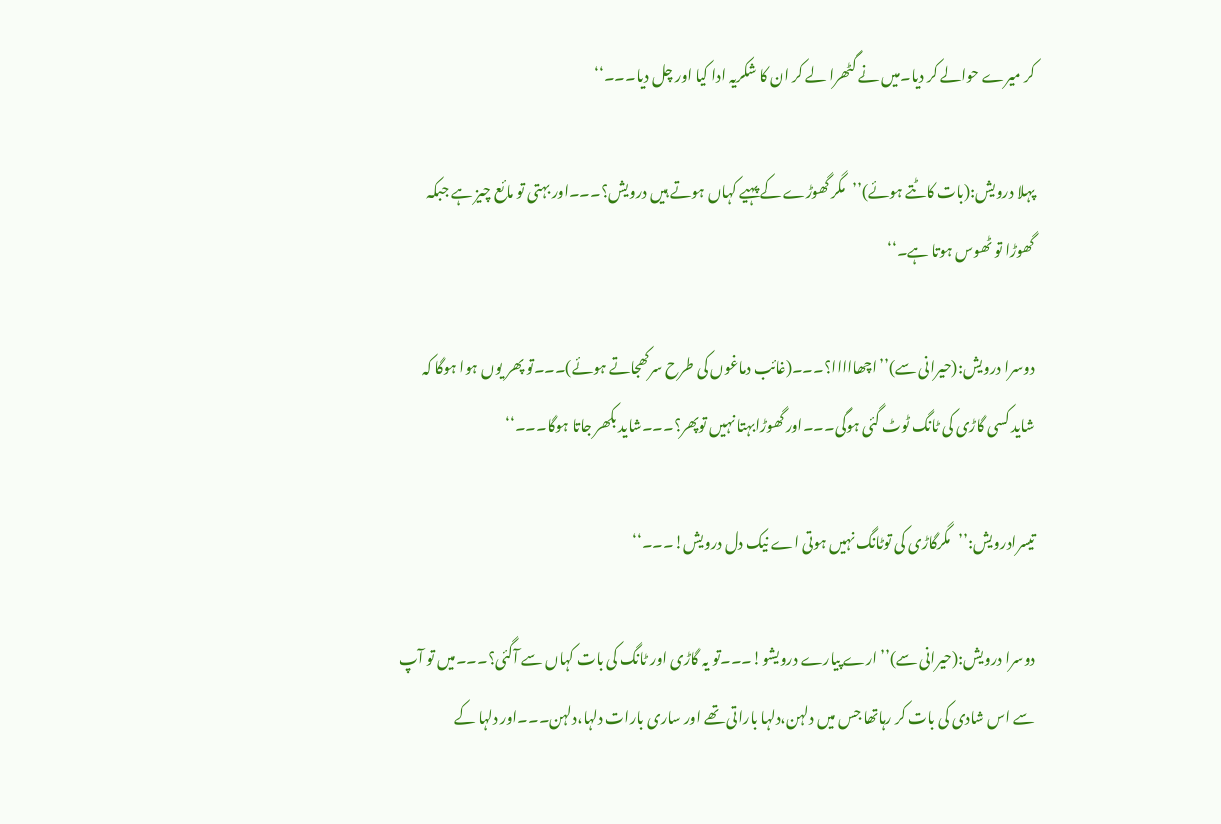کر میرے حوالے کر دیا۔میں نے گٹھرا لے کر ان کا شکریہ ادا کیا اور چل دیا۔۔۔‘‘

پہلا درویش:(بات کاٹتے ہوئے)’’مگر گھوڑے کے پہیے کہاں ہوتے ہیں درویش؟۔۔۔اور بہتی تو مائع چیز ہے جبکہ گھوڑا تو ٹھوس ہوتا ہے۔‘‘

دوسرا درویش:(حیرانی سے)’’اچھااااا؟۔۔۔(غائب دماغوں کی طرح سرکھجاتے ہوئے)۔۔۔تو پھر یوں ہوا ہوگا کہ شاید کسی گاڑی کی ٹانگ ٹوٹ گئی ہوگی۔۔۔اور گھوڑابہتا نہیں توپھر؟۔۔۔شاید بکھر جاتا ہوگا۔۔۔‘‘

تیسرادرویش:’’مگرگاڑی کی توٹانگ نہیں ہوتی اے نیک دل درویش!۔۔۔‘‘

دوسرا درویش:(حیرانی سے)’’ارے پیارے درویشو!۔۔۔تو یہ گاڑی اور ٹانگ کی بات کہاں سے آگئی؟۔۔۔میں تو آپ سے اس شادی کی بات کر رہاتھا جس میں دلہن،دلہا باراتی تھے اور ساری بارات دلہا،دلہن۔۔۔اور دلہا کے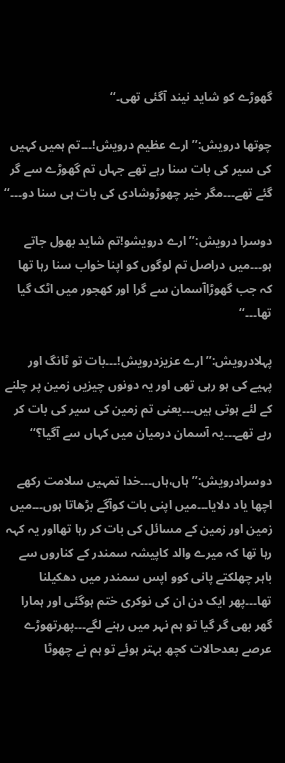گھوڑے کو شاید نیند آگئی تھی۔‘‘

چوتھا درویش:’’ارے عظیم درویش!۔۔۔تم ہمیں کہیں کی سیر کی بات سنا رہے تھے جہاں تم گھوڑے سے گر گئے تھے۔۔۔مگر خیر چھوڑوشادی کی بات ہی سنا دو۔۔۔‘‘

دوسرا درویش:’’ارے درویشو!تم شاید بھول جاتے ہو۔۔۔میں دراصل تم لوگوں کو اپنا خواب سنا رہا تھا کہ جب گھوڑاآسمان سے گرا اور کھجور میں اٹک گیا تھا۔۔۔‘‘

پہلادرویش:’’ارے عزیزدرویش!۔۔۔بات تو ٹانگ اور پہیے کی ہو رہی تھی اور یہ دونوں چیزیں زمین پر چلنے کے لئے ہوتی ہیں۔۔۔یعنی تم زمین کی سیر کی بات کر رہے تھے۔۔۔یہ آسمان درمیان میں کہاں سے آگیا؟‘‘

دوسرادرویش:’’ہاں،ہاں۔۔۔خدا تمہیں سلامت رکھے اچھا یاد دلایا۔۔۔میں اپنی بات کوآگے بڑھاتا ہوں۔۔۔میں زمین اور زمین کے مسائل کی بات کر رہا تھااور یہ کہہ رہا تھا کہ میرے والد کاپیشہ سمندر کے کناروں سے باہر چھلکتے پانی کوو اپس سمندر میں دھکیلنا تھا۔۔۔پھر ایک دن ان کی نوکری ختم ہوگئی اور ہمارا گھر بھی گر گیا تو ہم نہر میں رہنے لگے۔۔۔پھرتھوڑے عرصے بعدحالات کچھ بہتر ہوئے تو ہم نے چھوٹا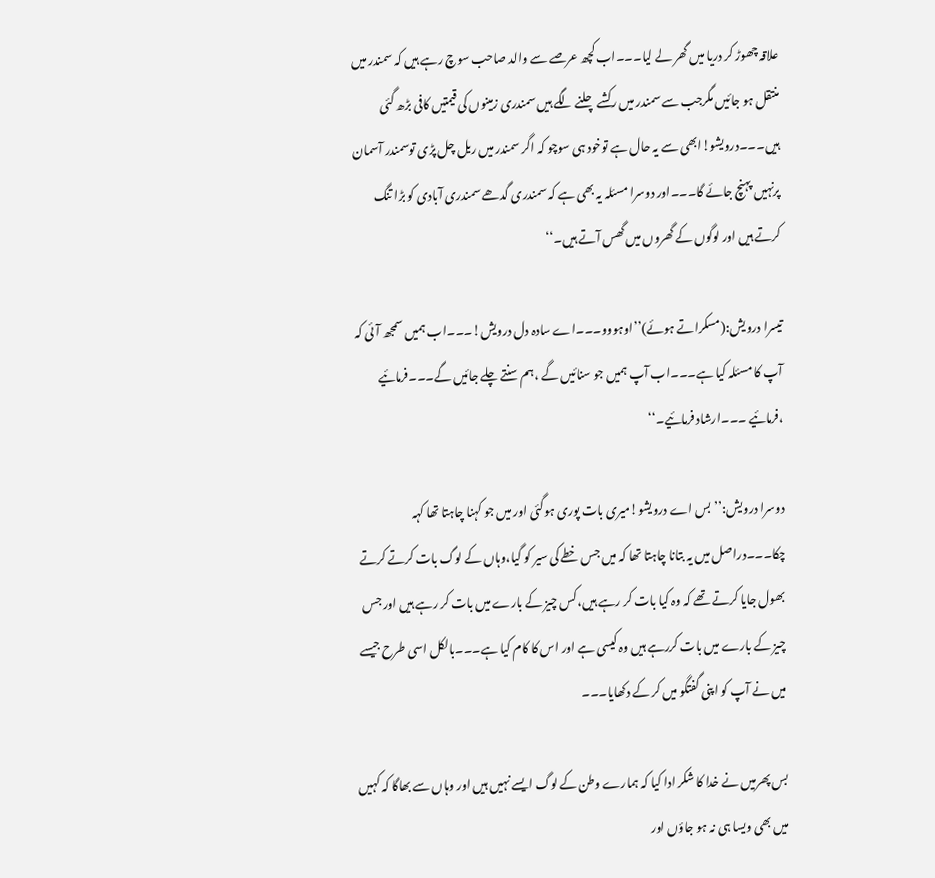علاقہ چھوڑ کر دریا میں گھر لے لیا۔۔۔اب کچھ عرصے سے والد صاحب سوچ رہے ہیں کہ سمندر میں منتقل ہو جائیں مگرجب سے سمندر میں رکشے چلنے لگے ہیں سمندری زمینوں کی قیمتیں کافی بڑھ گئی ہیں۔۔۔درویشو!ابھی سے یہ حال ہے توخود ہی سوچو کہ اگر سمندر میں ریل چل پڑی توسمندر آسمان پرنہیں پہنچ جائے گا۔۔۔اور دوسرا مسئلہ یہ بھی ہے کہ سمندری گدھے سمندری آبادی کو بڑا تنگ کرتے ہیں اور لوگوں کے گھروں میں گھس آتے ہیں۔‘‘

تیسرا درویش:(مسکراتے ہوئے)’’اوہووو۔۔۔اے سادہ دل درویش!۔۔۔اب ہمیں سمجھ آئی کہ آپ کا مسئلہ کیا ہے۔۔۔اب آپ ہمیں جو سنائیں گے ،ہم سنتے چلے جائیں گے۔۔۔فرمائیے ،فرمائیے ۔۔۔ارشاد فرمائیے۔‘‘

دوسرا درویش:’’بس اے درویشو!میری بات پوری ہوگئی اور میں جو کہنا چاہتا تھا کہہ چکا۔۔۔دراصل میں یہ بتانا چاہتا تھا کہ میں جس خطے کی سیر کو گیا،وہاں کے لوگ بات کرتے کرتے بھول جایا کرتے تھے کہ وہ کیا بات کر رہے ہیں،کس چیز کے بارے میں بات کر رہے ہیں اور جس چیز کے بارے میں بات کررہے ہیں وہ کیسی ہے اور اس کا کام کیا ہے۔۔۔بالکل اسی طرح جیسے میں نے آپ کو اپنی گفتگو میں کر کے دکھایا۔۔۔

بس پھرمیں نے خدا کا شکر ادا کیا کہ ہمارے وطن کے لوگ ایسے نہیں ہیں اور وہاں سے بھاگا کہ کہیں میں بھی ویسا ہی نہ ہو جاؤں اور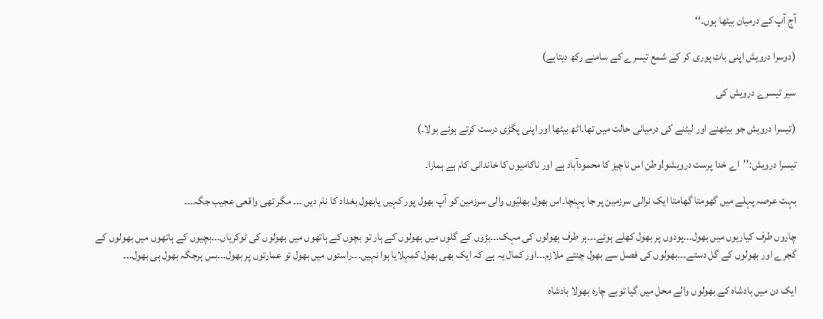آج آپ کے درمیان بیٹھا ہوں۔‘‘

(دوسرا درویش اپنی بات پوری کر کے شمع تیسرے کے سامنے رکھ دیتاہے)

سیر تیسرے درویش کی

(تیسرا درویش جو بیٹھنے اور لیٹنے کی درمیانی حالت میں تھا۔اٹھ بیٹھا اور اپنی پگڑی درست کرتے ہوئے بولا۔)

تیسرا درویش:’’اے خدا پرست درویشو!وطن اس ناچیز کا محمودآباد ہے اور ناکامیوں کا خاندانی کام ہے ہمارا۔

بہت عرصہ پہلے میں گھومتا گھامتا ایک نرالی سرزمین پر جا پہنچا۔اس بھول بھلیّوں والی سرزمین کو آپ بھول پور کہیں یابھول بغداد کا نام دیں ۔۔۔ مگر تھی واقعی عجیب جگہ۔۔۔

چاروں طرف کیاریوں میں بھول۔۔۔پودوں پر بھول کھلے ہوئے۔۔۔ہر طرف بھولوں کی مہک۔۔۔بڑوں کے گلوں میں بھولوں کے ہار تو بچوں کے ہاتھوں میں بھولوں کی ٹوکریاں۔۔۔بچیوں کے ہاتھوں میں بھولوں کے گجرے اور بھولوں کے گل دستے۔۔۔بھولوں کی فصل سے بھول چنتے ملازم۔۔۔اور کمال یہ ہے کہ ایک بھی بھول کمہلایا ہوا نہیں۔۔۔راستوں میں بھول تو عمارتوں پر بھول۔۔۔بس ہرجگہ بھول ہی بھول۔۔۔

ایک دن میں بادشاہ کے بھولوں والے محل میں گیا توبے چارہ بھولا بادشاہ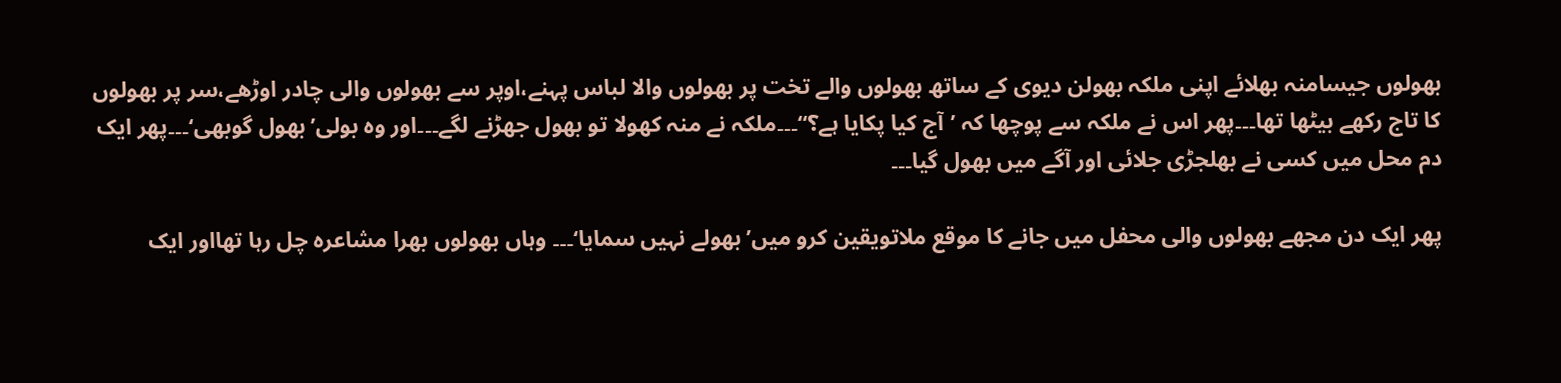بھولوں جیسامنہ بھلائے اپنی ملکہ بھولن دیوی کے ساتھ بھولوں والے تخت پر بھولوں والا لباس پہنے،اوپر سے بھولوں والی چادر اوڑھے،سر پر بھولوں کا تاج رکھے بیٹھا تھا۔۔۔پھر اس نے ملکہ سے پوچھا کہ ’آج کیا پکایا ہے؟‘‘۔۔۔ملکہ نے منہ کھولا تو بھول جھڑنے لگے۔۔۔اور وہ بولی’بھول گوبھی‘۔۔۔پھر ایک دم محل میں کسی نے بھلجڑی جلائی اور آگے میں بھول گیا۔۔۔

پھر ایک دن مجھے بھولوں والی محفل میں جانے کا موقع ملاتویقین کرو میں’بھولے نہیں سمایا‘۔۔۔ وہاں بھولوں بھرا مشاعرہ چل رہا تھااور ایک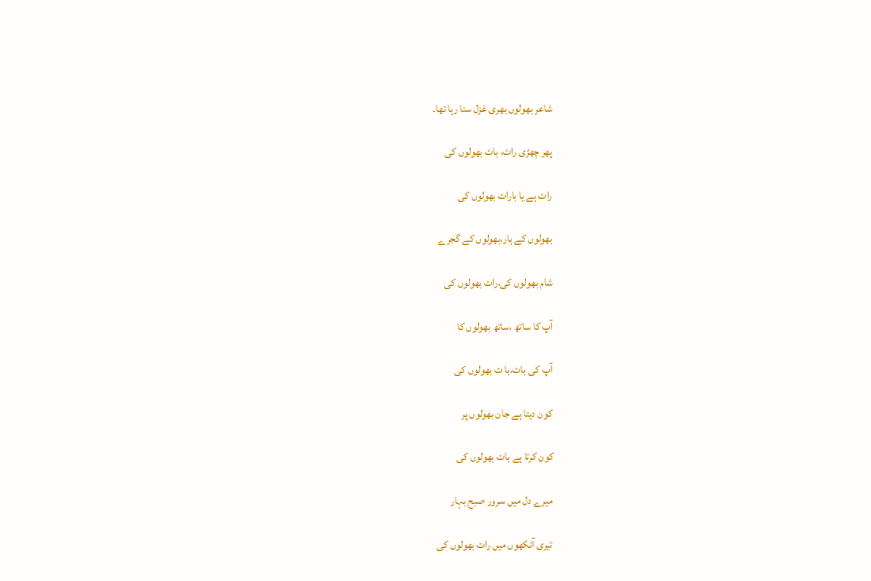شاعر بھولوں بھری غزل سنا رہا تھا۔

پھر چھڑی رات، بات بھولوں کی

رات ہے یا بارات بھولوں کی

بھولوں کے ہار،بھولوں کے گجرے

شام بھولوں کی،رات بھولوں کی

آپ کا ساتھ ،ساتھ بھولوں کا

آپ کی بات،با ت بھولوں کی

کون دیتا ہے جان بھولوں پر

کون کرتا ہے بات بھولوں کی

میرے دل میں سرور صبح بہار

تیری آنکھوں میں رات بھولوں کی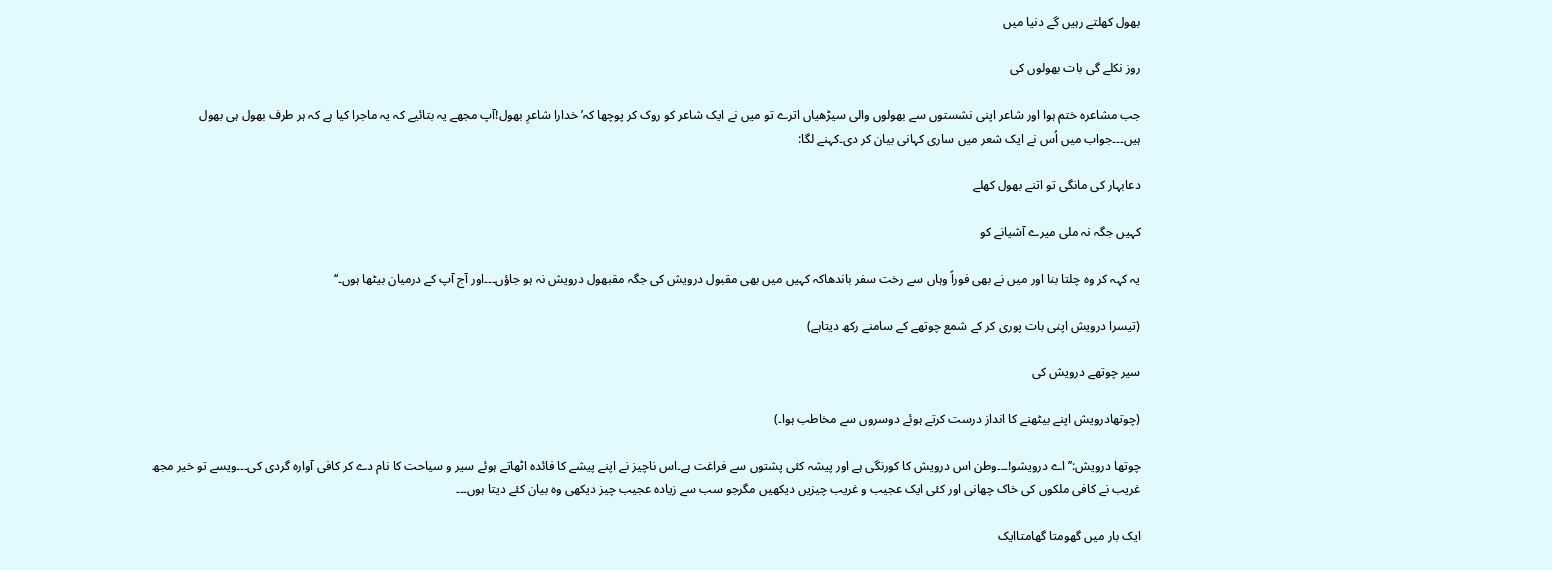بھول کھلتے رہیں گے دنیا میں

روز نکلے گی بات بھولوں کی

جب مشاعرہ ختم ہوا اور شاعر اپنی نشستوں سے بھولوں والی سیڑھیاں اترے تو میں نے ایک شاعر کو روک کر پوچھا کہ’ خدارا شاعرِ بھول!آپ مجھے یہ بتائیے کہ یہ ماجرا کیا ہے کہ ہر طرف بھول ہی بھول ہیں۔۔۔جواب میں اُس نے ایک شعر میں ساری کہانی بیان کر دی۔کہنے لگا:

دعابہار کی مانگی تو اتنے بھول کھلے

کہیں جگہ نہ ملی میرے آشیانے کو

یہ کہہ کر وہ چلتا بنا اور میں نے بھی فوراً وہاں سے رخت سفر باندھاکہ کہیں میں بھی مقبول درویش کی جگہ مقبھول درویش نہ ہو جاؤں۔۔۔اور آج آپ کے درمیان بیٹھا ہوں۔‘‘

(تیسرا درویش اپنی بات پوری کر کے شمع چوتھے کے سامنے رکھ دیتاہے)

سیر چوتھے درویش کی

(چوتھادرویش اپنے بیٹھنے کا انداز درست کرتے ہوئے دوسروں سے مخاطب ہوا۔)

چوتھا درویش:’’اے درویشو!۔۔۔وطن اس درویش کا کورنگی ہے اور پیشہ کئی پشتوں سے فراغت ہے۔اس ناچیز نے اپنے پیشے کا فائدہ اٹھاتے ہوئے سیر و سیاحت کا نام دے کر کافی آوارہ گردی کی۔۔۔ویسے تو خیر مجھ غریب نے کافی ملکوں کی خاک چھانی اور کئی ایک عجیب و غریب چیزیں دیکھیں مگرجو سب سے زیادہ عجیب چیز دیکھی وہ بیان کئے دیتا ہوں۔۔۔

ایک بار میں گھومتا گھامتاایک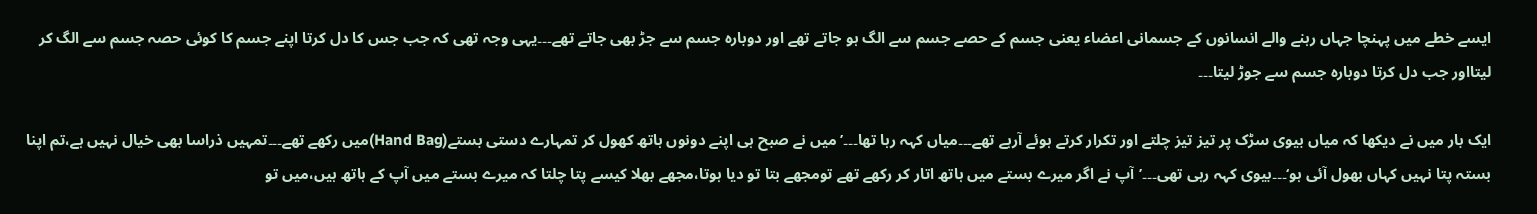ایسے خطے میں پہنچا جہاں رہنے والے انسانوں کے جسمانی اعضاء یعنی جسم کے حصے جسم سے الگ ہو جاتے تھے اور دوبارہ جسم سے جڑ بھی جاتے تھے۔۔۔یہی وجہ تھی کہ جب جس کا دل کرتا اپنے جسم کا کوئی حصہ جسم سے الگ کر لیتااور جب دل کرتا دوبارہ جسم سے جوڑ لیتا۔۔۔

ایک بار میں نے دیکھا کہ میاں بیوی سڑک پر تیز تیز چلتے اور تکرار کرتے ہوئے آرہے تھے۔۔۔میاں کہہ رہا تھا۔۔۔’میں نے صبح ہی اپنے دونوں ہاتھ کھول کر تمہارے دستی بستے(Hand Bag)میں رکھے تھے۔۔۔تمہیں ذراسا بھی خیال نہیں ہے،تم اپنا بستہ پتا نہیں کہاں بھول آئی ہو‘۔۔۔بیوی کہہ رہی تھی۔۔۔’آپ نے اگر میرے بستے میں ہاتھ اتار کر رکھے تھے تومجھے بتا تو دیا ہوتا،مجھے بھلا کیسے پتا چلتا کہ میرے بستے میں آپ کے ہاتھ ہیں،میں تو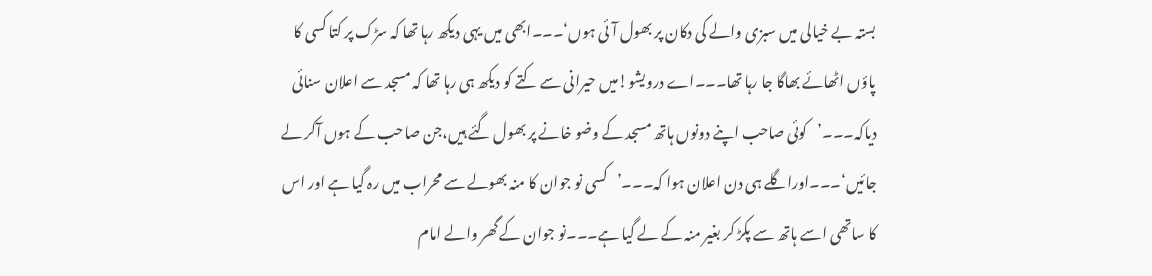بستہ بے خیالی میں سبزی والے کی دکان پر بھول آئی ہوں‘۔۔۔ابھی میں یہی دیکھ رہا تھا کہ سڑک پر کتا کسی کا پاؤں اٹھائے بھاگا جا رہا تھا۔۔۔اے درویشو!میں حیرانی سے کتے کو دیکھ ہی رہا تھا کہ مسجد سے اعلان سنائی دیاکہ۔۔۔’کوئی صاحب اپنے دونوں ہاتھ مسجد کے وضو خانے پر بھول گئے ہیں،جن صاحب کے ہوں آکر لے جائیں‘۔۔۔اوراگلے ہی دن اعلان ہوا کہ۔۔۔’کسی نو جوان کا منہ بھولے سے محراب میں رہ گیا ہے اور اس کا ساتھی اسے ہاتھ سے پکڑ کر بغیر منہ کے لے گیا ہے۔۔۔نو جوان کے گھر والے امام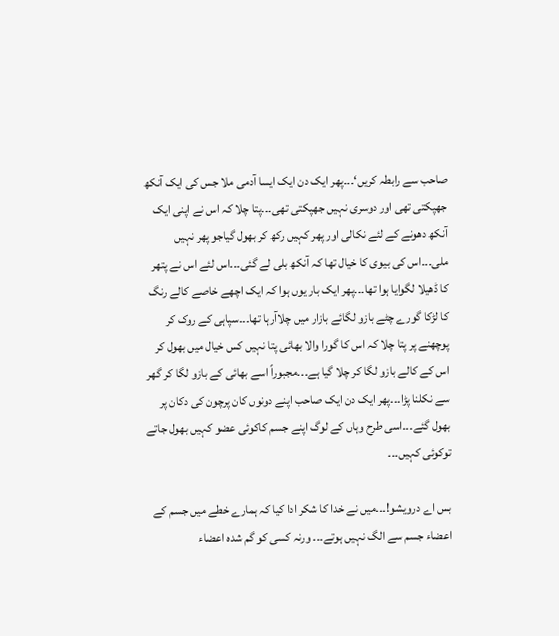صاحب سے رابطہ کریں‘۔۔۔پھر ایک دن ایک ایسا آدمی ملا جس کی ایک آنکھ جھپکتی تھی اور دوسری نہیں جھپکتی تھی۔۔۔پتا چلا کہ اس نے اپنی ایک آنکھ دھونے کے لئے نکالی اور پھر کہیں رکھ کر بھول گیاجو پھر نہیں ملی۔۔۔اس کی بیوی کا خیال تھا کہ آنکھ بلی لے گئی۔۔۔اس لئے اس نے پتھر کا ڈھیلا لگوایا ہوا تھا۔۔۔پھر ایک بار یوں ہوا کہ ایک اچھے خاصے کالے رنگ کا لڑکا گورے چٹے بازو لگائے بازار میں چلاآرہا تھا۔۔۔سپاہی کے روک کر پوچھنے پر پتا چلا کہ اس کا گورا والا بھائی پتا نہیں کس خیال میں بھول کر اس کے کالے بازو لگا کر چلا گیا ہے۔۔۔مجبوراً اسے بھائی کے بازو لگا کر گھر سے نکلنا پڑا۔۔۔پھر ایک دن ایک صاحب اپنے دونوں کان پرچون کی دکان پر بھول گئے۔۔۔اسی طرح وہاں کے لوگ اپنے جسم کاکوئی عضو کہیں بھول جاتے توکوئی کہیں۔۔۔

بس اے درویشو!۔۔۔میں نے خدا کا شکر ادا کیا کہ ہمارے خطے میں جسم کے اعضاء جسم سے الگ نہیں ہوتے۔۔۔ ورنہ کسی کو گم شدہ اعضاء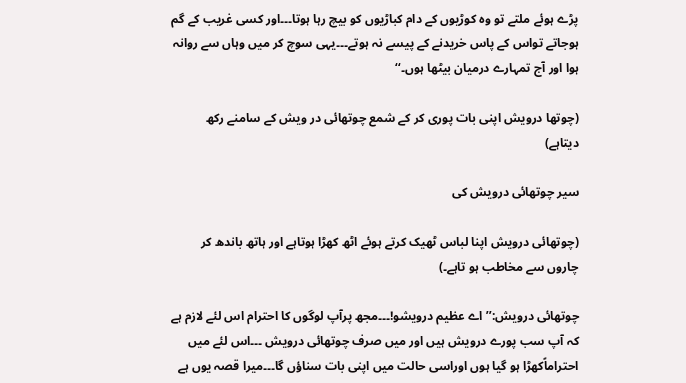پڑے ہوئے ملتے تو وہ کوڑیوں کے دام کباڑیوں کو بیچ رہا ہوتا۔۔۔اور کسی غریب کے گم ہوجاتے تواس کے پاس خریدنے کے پیسے نہ ہوتے۔۔۔یہی سوچ کر میں وہاں سے روانہ ہوا اور آج تمہارے درمیان بیٹھا ہوں۔‘‘

(چوتھا درویش اپنی بات پوری کر کے شمع چوتھائی در ویش کے سامنے رکھ دیتاہے)

سیر چوتھائی درویش کی

(چوتھائی درویش اپنا لباس ٹھیک کرتے ہوئے اٹھ کھڑا ہوتاہے اور ہاتھ باندھ کر چاروں سے مخاطب ہو تاہے۔)

چوتھائی درویش:’’اے عظیم درویشو!۔۔۔مجھ پرآپ لوگوں کا احترام اس لئے لازم ہے کہ آپ سب پورے درویش ہیں اور میں صرف چوتھائی درویش ۔۔۔اس لئے میں احتراماًکھڑا ہو گیا ہوں اوراسی حالت میں اپنی بات سناؤں گا۔۔۔میرا قصہ یوں ہے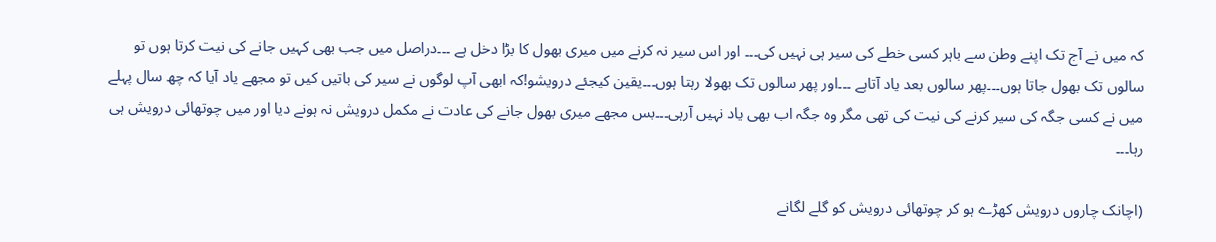کہ میں نے آج تک اپنے وطن سے باہر کسی خطے کی سیر ہی نہیں کی۔۔۔ اور اس سیر نہ کرنے میں میری بھول کا بڑا دخل ہے ۔۔۔دراصل میں جب بھی کہیں جانے کی نیت کرتا ہوں تو سالوں تک بھول جاتا ہوں۔۔۔پھر سالوں بعد یاد آتاہے ۔۔۔اور پھر سالوں تک بھولا رہتا ہوں۔۔۔یقین کیجئے درویشو!کہ ابھی آپ لوگوں نے سیر کی باتیں کیں تو مجھے یاد آیا کہ چھ سال پہلے میں نے کسی جگہ کی سیر کرنے کی نیت کی تھی مگر وہ جگہ اب بھی یاد نہیں آرہی۔۔۔بس مجھے میری بھول جانے کی عادت نے مکمل درویش نہ ہونے دیا اور میں چوتھائی درویش ہی رہا۔۔۔

(اچانک چاروں درویش کھڑے ہو کر چوتھائی درویش کو گلے لگانے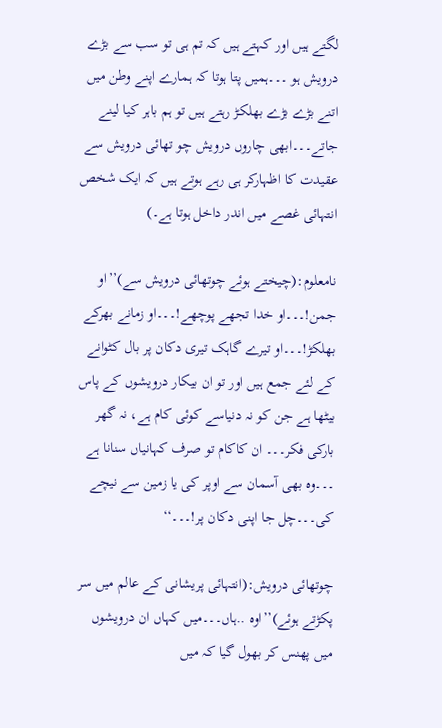لگتے ہیں اور کہتے ہیں کہ تم ہی تو سب سے بڑے درویش ہو ۔۔۔ہمیں پتا ہوتا کہ ہمارے اپنے وطن میں اتنے بڑے بڑے بھلکڑ رہتے ہیں تو ہم باہر کیا لینے جاتے۔۔۔ابھی چاروں درویش چو تھائی درویش سے عقیدت کا اظہارکر ہی رہے ہوتے ہیں کہ ایک شخص انتہائی غصے میں اندر داخل ہوتا ہے۔)

نامعلوم:(چیختے ہوئے چوتھائی درویش سے)’’او جمن!۔۔۔او خدا تجھے پوچھے!۔۔۔او زمانے بھرکے بھلکڑ!۔۔۔او تیرے گاہک تیری دکان پر بال کٹوانے کے لئے جمع ہیں اور تو ان بیکار درویشوں کے پاس بیٹھا ہے جن کو نہ دنیاسے کوئی کام ہے، نہ گھر بارکی فکر۔۔۔ ان کاکام تو صرف کہانیاں سنانا ہے ۔۔۔وہ بھی آسمان سے اوپر کی یا زمین سے نیچے کی۔۔۔چل جا اپنی دکان پر!۔۔۔‘‘

چوتھائی درویش:(انتہائی پریشانی کے عالم میں سر پکڑتے ہوئے)’’اوہ ..ہاں۔۔۔میں کہاں ان درویشوں میں پھنس کر بھول گیا کہ میں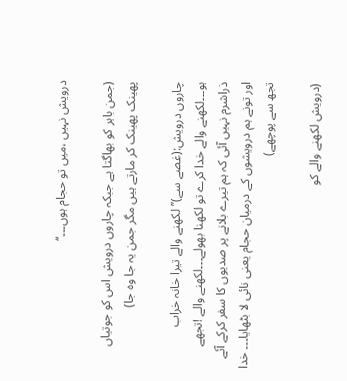درویش نہیں ،میں تو حجام ہوں۔۔۔‘‘

(جمن باہر کو بھاگتا ہے جبکہ چاروں درویش اس کو جوتیاں پھینک پھینک کر مارتے ہیں مگر جمن یہ جا وہ جا)

چاروں درویش:(غصے سے)’’لکھنے والے تیرا خانہ خراب ہو۔۔۔لکھنے والے خدا کرے تو لکھنا بھولے۔۔۔لکھنے والے !تجھے ذراشرم نہیں آئی کہ ہم تیرے بلانے پر صدیوں کا سفر کرکے آئے اور تونے ہم درویشوں کے درمیان حجام یعنی نائی لا بٹھایا۔۔۔ خدا تجھ سے پوچھے)

(درویش لکھنے والے کو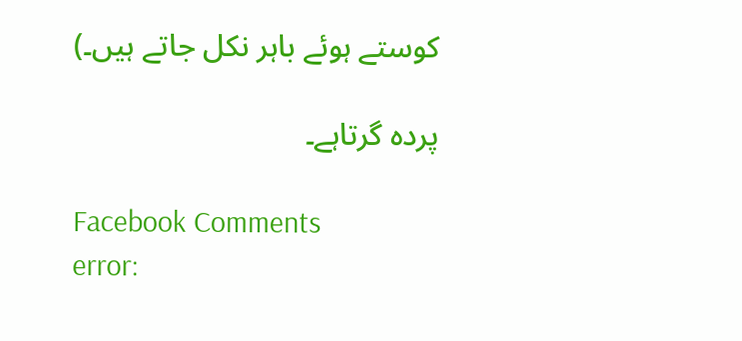کوستے ہوئے باہر نکل جاتے ہیں۔)

پردہ گرتاہے۔

Facebook Comments
error: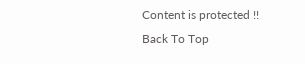Content is protected !!
Back To Top